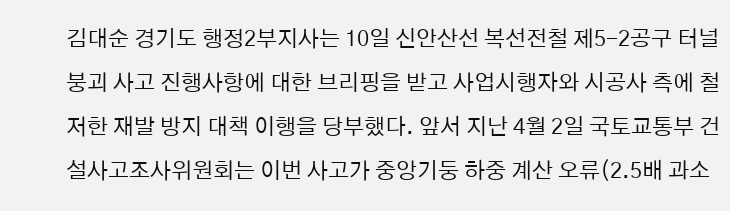김대순 경기도 행정2부지사는 10일 신안산선 복선전철 제5-2공구 터널 붕괴 사고 진행사항에 대한 브리핑을 받고 사업시행자와 시공사 측에 철저한 재발 방지 대책 이행을 당부했다. 앞서 지난 4월 2일 국토교통부 건설사고조사위원회는 이번 사고가 중앙기둥 하중 계산 오류(2.5배 과소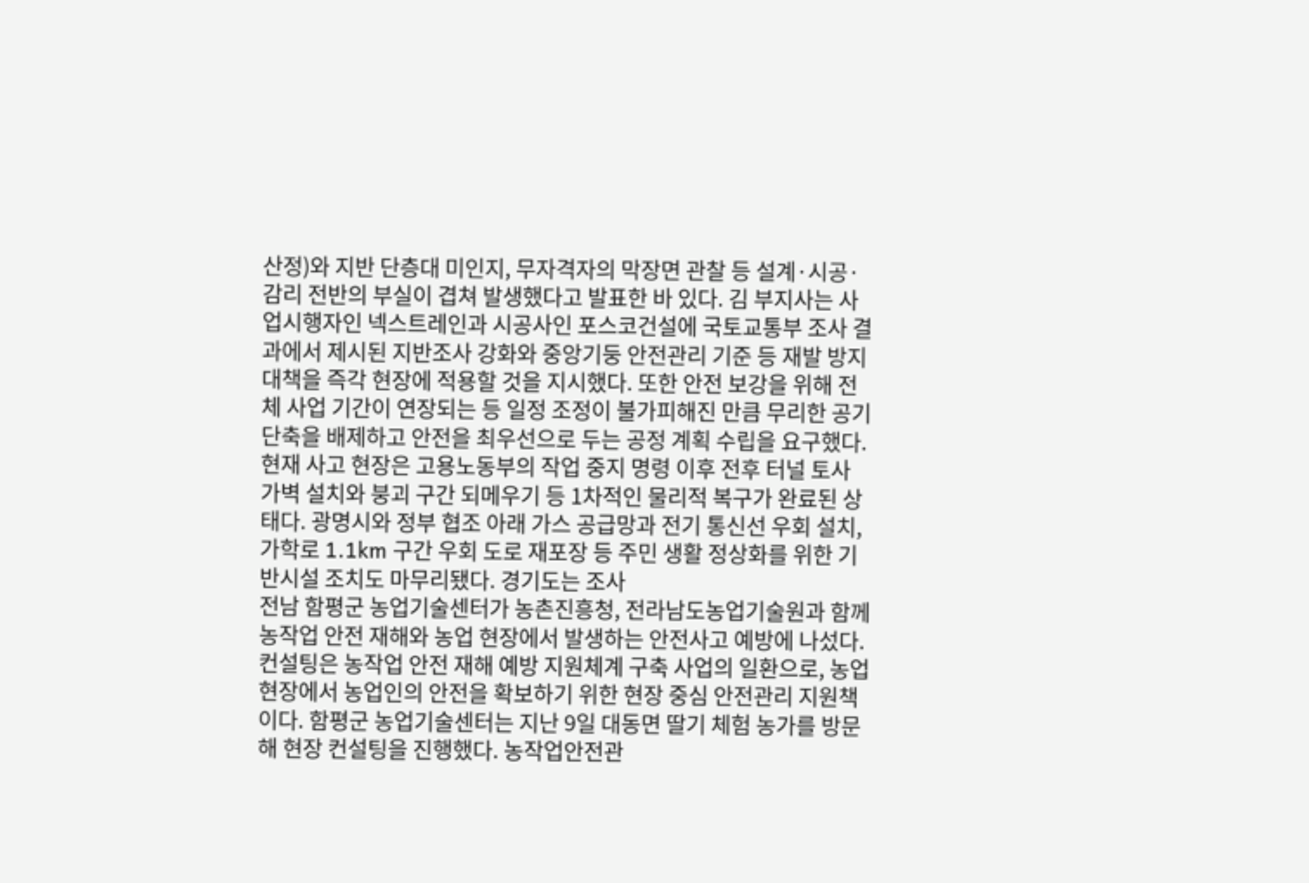산정)와 지반 단층대 미인지, 무자격자의 막장면 관찰 등 설계·시공·감리 전반의 부실이 겹쳐 발생했다고 발표한 바 있다. 김 부지사는 사업시행자인 넥스트레인과 시공사인 포스코건설에 국토교통부 조사 결과에서 제시된 지반조사 강화와 중앙기둥 안전관리 기준 등 재발 방지 대책을 즉각 현장에 적용할 것을 지시했다. 또한 안전 보강을 위해 전체 사업 기간이 연장되는 등 일정 조정이 불가피해진 만큼 무리한 공기 단축을 배제하고 안전을 최우선으로 두는 공정 계획 수립을 요구했다. 현재 사고 현장은 고용노동부의 작업 중지 명령 이후 전후 터널 토사 가벽 설치와 붕괴 구간 되메우기 등 1차적인 물리적 복구가 완료된 상태다. 광명시와 정부 협조 아래 가스 공급망과 전기 통신선 우회 설치, 가학로 1.1km 구간 우회 도로 재포장 등 주민 생활 정상화를 위한 기반시설 조치도 마무리됐다. 경기도는 조사
전남 함평군 농업기술센터가 농촌진흥청, 전라남도농업기술원과 함께 농작업 안전 재해와 농업 현장에서 발생하는 안전사고 예방에 나섰다. 컨설팅은 농작업 안전 재해 예방 지원체계 구축 사업의 일환으로, 농업 현장에서 농업인의 안전을 확보하기 위한 현장 중심 안전관리 지원책이다. 함평군 농업기술센터는 지난 9일 대동면 딸기 체험 농가를 방문해 현장 컨설팅을 진행했다. 농작업안전관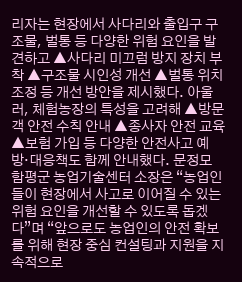리자는 현장에서 사다리와 출입구 구조물, 벌통 등 다양한 위험 요인을 발견하고 ▲사다리 미끄럼 방지 장치 부착 ▲구조물 시인성 개선 ▲벌통 위치 조정 등 개선 방안을 제시했다. 아울러, 체험농장의 특성을 고려해 ▲방문객 안전 수칙 안내 ▲종사자 안전 교육 ▲보험 가입 등 다양한 안전사고 예방·대응책도 함께 안내했다. 문정모 함평군 농업기술센터 소장은 “농업인들이 현장에서 사고로 이어질 수 있는 위험 요인을 개선할 수 있도록 돕겠다”며 “앞으로도 농업인의 안전 확보를 위해 현장 중심 컨설팅과 지원을 지속적으로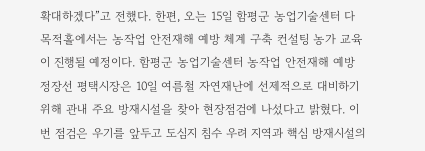확대하겠다”고 전했다. 한편, 오는 15일 함평군 농업기술센터 다목적홀에서는 농작업 안전재해 예방 체계 구축 컨설팅 농가 교육이 진행될 예정이다. 함평군 농업기술센터 농작업 안전재해 예방
정장선 평택시장은 10일 여름철 자연재난에 선제적으로 대비하기 위해 관내 주요 방재시설을 찾아 현장점검에 나섰다고 밝혔다. 이번 점검은 우기를 앞두고 도심지 침수 우려 지역과 핵심 방재시설의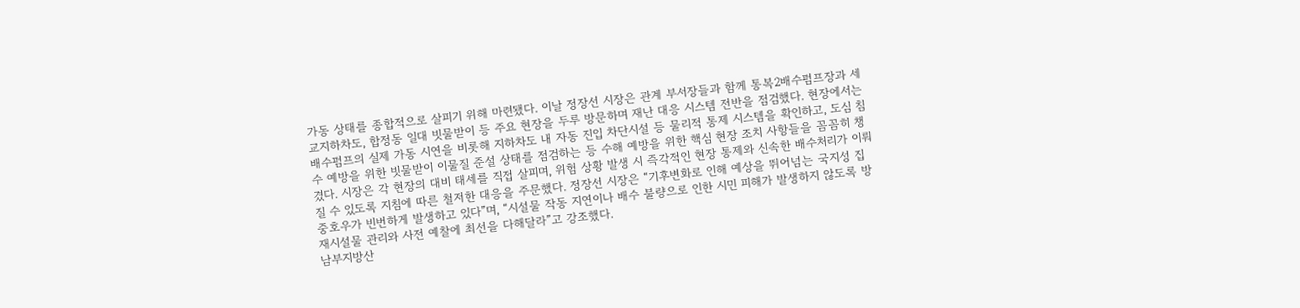가동 상태를 종합적으로 살피기 위해 마련됐다. 이날 정장선 시장은 관계 부서장들과 함께 통복2배수펌프장과 세교지하차도, 합정동 일대 빗물받이 등 주요 현장을 두루 방문하며 재난 대응 시스템 전반을 점검했다. 현장에서는 배수펌프의 실제 가동 시연을 비롯해 지하차도 내 자동 진입 차단시설 등 물리적 통제 시스템을 확인하고, 도심 침수 예방을 위한 빗물받이 이물질 준설 상태를 점검하는 등 수해 예방을 위한 핵심 현장 조치 사항들을 꼼꼼히 챙겼다. 시장은 각 현장의 대비 태세를 직접 살피며, 위험 상황 발생 시 즉각적인 현장 통제와 신속한 배수처리가 이뤄질 수 있도록 지침에 따른 철저한 대응을 주문했다. 정장선 시장은 “기후변화로 인해 예상을 뛰어넘는 국지성 집중호우가 빈번하게 발생하고 있다”며, “시설물 작동 지연이나 배수 불량으로 인한 시민 피해가 발생하지 않도록 방재시설물 관리와 사전 예찰에 최선을 다해달라”고 강조했다.
남부지방산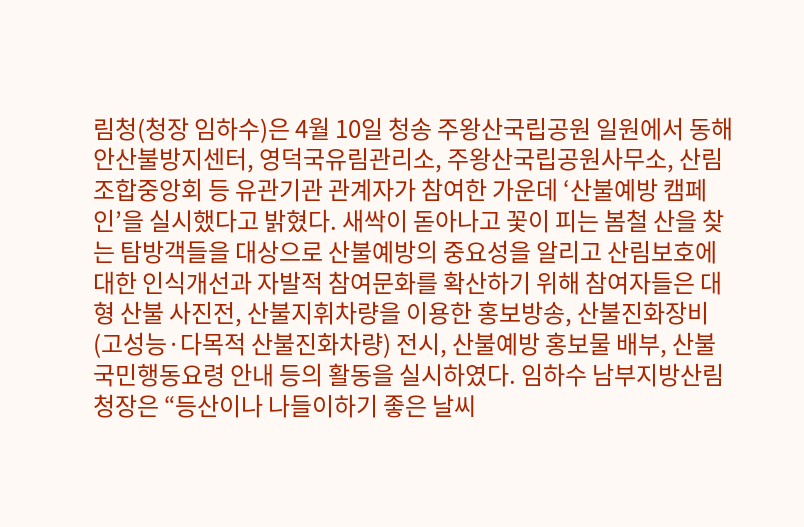림청(청장 임하수)은 4월 10일 청송 주왕산국립공원 일원에서 동해안산불방지센터, 영덕국유림관리소, 주왕산국립공원사무소, 산림조합중앙회 등 유관기관 관계자가 참여한 가운데 ‘산불예방 캠페인’을 실시했다고 밝혔다. 새싹이 돋아나고 꽃이 피는 봄철 산을 찾는 탐방객들을 대상으로 산불예방의 중요성을 알리고 산림보호에 대한 인식개선과 자발적 참여문화를 확산하기 위해 참여자들은 대형 산불 사진전, 산불지휘차량을 이용한 홍보방송, 산불진화장비(고성능·다목적 산불진화차량) 전시, 산불예방 홍보물 배부, 산불 국민행동요령 안내 등의 활동을 실시하였다. 임하수 남부지방산림청장은 “등산이나 나들이하기 좋은 날씨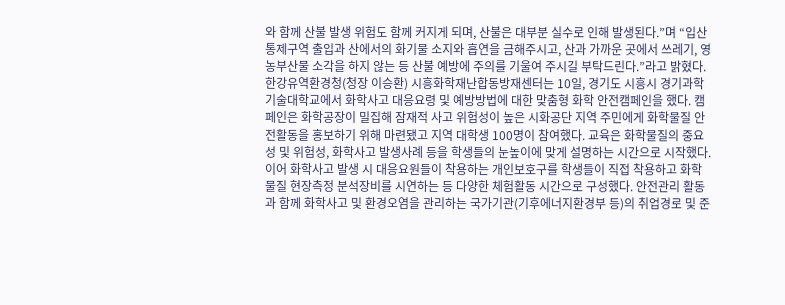와 함께 산불 발생 위험도 함께 커지게 되며, 산불은 대부분 실수로 인해 발생된다.”며 “입산통제구역 출입과 산에서의 화기물 소지와 흡연을 금해주시고, 산과 가까운 곳에서 쓰레기, 영농부산물 소각을 하지 않는 등 산불 예방에 주의를 기울여 주시길 부탁드린다.”라고 밝혔다.
한강유역환경청(청장 이승환) 시흥화학재난합동방재센터는 10일, 경기도 시흥시 경기과학기술대학교에서 화학사고 대응요령 및 예방방법에 대한 맞춤형 화학 안전캠페인을 했다. 캠페인은 화학공장이 밀집해 잠재적 사고 위험성이 높은 시화공단 지역 주민에게 화학물질 안전활동을 홍보하기 위해 마련됐고 지역 대학생 100명이 참여했다. 교육은 화학물질의 중요성 및 위험성, 화학사고 발생사례 등을 학생들의 눈높이에 맞게 설명하는 시간으로 시작했다. 이어 화학사고 발생 시 대응요원들이 착용하는 개인보호구를 학생들이 직접 착용하고 화학물질 현장측정 분석장비를 시연하는 등 다양한 체험활동 시간으로 구성했다. 안전관리 활동과 함께 화학사고 및 환경오염을 관리하는 국가기관(기후에너지환경부 등)의 취업경로 및 준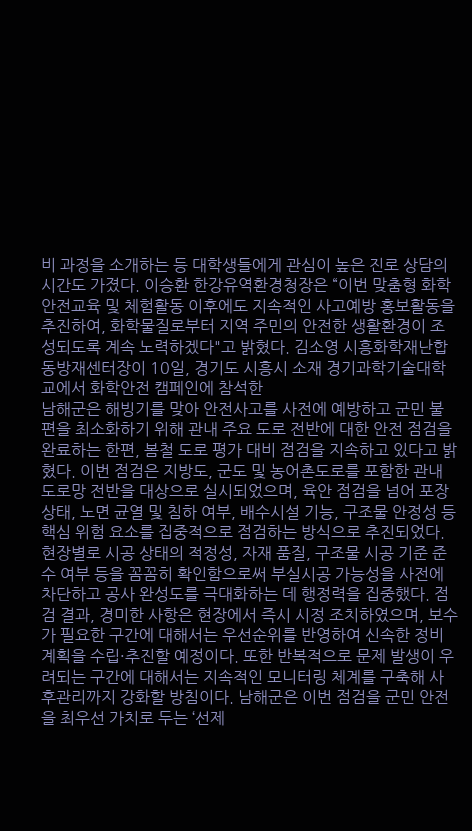비 과정을 소개하는 등 대학생들에게 관심이 높은 진로 상담의 시간도 가졌다. 이승환 한강유역환경청장은 “이번 맞춤형 화학안전교육 및 체험활동 이후에도 지속적인 사고예방 홍보활동을 추진하여, 화학물질로부터 지역 주민의 안전한 생활환경이 조성되도록 계속 노력하겠다"고 밝혔다. 김소영 시흥화학재난합동방재센터장이 10일, 경기도 시흥시 소재 경기과학기술대학교에서 화학안전 캠페인에 참석한
남해군은 해빙기를 맞아 안전사고를 사전에 예방하고 군민 불편을 최소화하기 위해 관내 주요 도로 전반에 대한 안전 점검을 완료하는 한편, 봄철 도로 평가 대비 점검을 지속하고 있다고 밝혔다. 이번 점검은 지방도, 군도 및 농어촌도로를 포함한 관내 도로망 전반을 대상으로 실시되었으며, 육안 점검을 넘어 포장 상태, 노면 균열 및 침하 여부, 배수시설 기능, 구조물 안정성 등 핵심 위험 요소를 집중적으로 점검하는 방식으로 추진되었다. 현장별로 시공 상태의 적정성, 자재 품질, 구조물 시공 기준 준수 여부 등을 꼼꼼히 확인함으로써 부실시공 가능성을 사전에 차단하고 공사 완성도를 극대화하는 데 행정력을 집중했다. 점검 결과, 경미한 사항은 현장에서 즉시 시정 조치하였으며, 보수가 필요한 구간에 대해서는 우선순위를 반영하여 신속한 정비계획을 수립·추진할 예정이다. 또한 반복적으로 문제 발생이 우려되는 구간에 대해서는 지속적인 모니터링 체계를 구축해 사후관리까지 강화할 방침이다. 남해군은 이번 점검을 군민 안전을 최우선 가치로 두는 ‘선제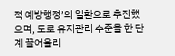적 예방행정’의 일환으로 추진했으며, 도로 유지관리 수준을 한 단계 끌어올리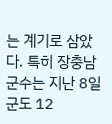는 계기로 삼았다. 특히 장충남 군수는 지난 8일 군도 12